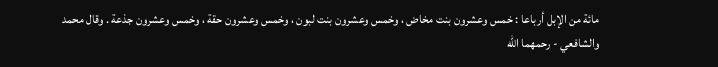مائة من الإبل أرباعا : خمس وعشرون بنت مخاض ، وخمس وعشرون بنت لبون ، وخمس وعشرون حقة ، وخمس وعشرون جذعة . وقال محمد والشافعي - رحمهما الله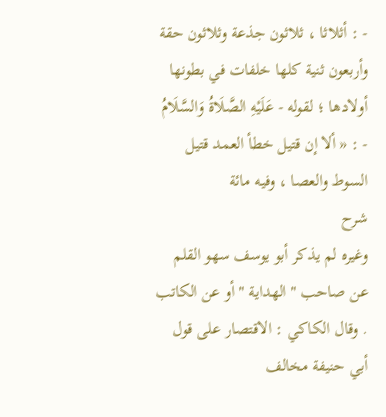- : أثلاثا ، ثلاثون جذعة وثلاثون حقة وأربعون ثنية كلها خلفات في بطونها أولادها ؛ لقوله - عَلَيْهِ الصَّلَاةُ وَالسَّلَامُ - : « ألا إن قتيل خطأ العمد قتيل السوط والعصا ، وفيه مائة
شرح
وغيره لم يذكر أبو يوسف سهو القلم عن صاحب " الهداية " أو عن الكاتب . وقال الكاكي : الاقتصار على قول أبي حنيفة مخالف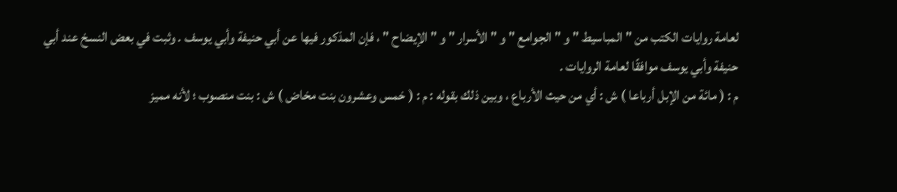لعامة روايات الكتب من " المباسيط " و " الجوامع " و " الأسرار " و " الإيضاح " ، فإن المذكور فيها عن أبي حنيفة وأبي يوسف . وثبت في بعض النسخ عند أبي حنيفة وأبي يوسف موافقًا لعامة الروايات .
م : ( مائة من الإبل أرباعا ) ش : أي من حيث الأرباع ، وبين ذلك بقوله : م : ( خمس وعشرون بنت مخاض ) ش : بنت منصوب ؛ لأنه مميز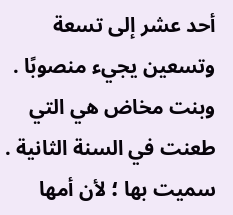أحد عشر إلى تسعة وتسعين يجيء منصوبًا . وبنت مخاض هي التي طعنت في السنة الثانية . سميت بها ؛ لأن أمها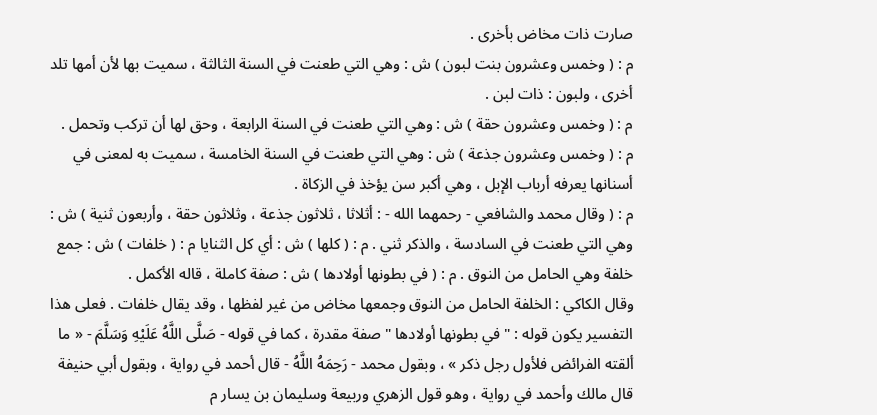صارت ذات مخاض بأخرى .
م : ( وخمس وعشرون بنت لبون ) ش : وهي التي طعنت في السنة الثالثة ، سميت بها لأن أمها تلد أخرى ، ولبون : ذات لبن .
م : ( وخمس وعشرون حقة ) ش : وهي التي طعنت في السنة الرابعة ، وحق لها أن تركب وتحمل .
م : ( وخمس وعشرون جذعة ) ش : وهي التي طعنت في السنة الخامسة ، سميت به لمعنى في أسنانها يعرفه أرباب الإبل ، وهي أكبر سن يؤخذ في الزكاة .
م : ( وقال محمد والشافعي - رحمهما الله - : أثلاثا ، ثلاثون جذعة ، وثلاثون حقة ، وأربعون ثنية ) ش : وهي التي طعنت في السادسة ، والذكر ثني . م : ( كلها ) ش : أي كل الثنايا م : ( خلفات ) ش : جمع خلفة وهي الحامل من النوق . م : ( في بطونها أولادها ) ش : صفة كاملة ، قاله الأكمل .
وقال الكاكي : الخلفة الحامل من النوق وجمعها مخاض من غير لفظها ، وقد يقال خلفات . فعلى هذا التفسير يكون قوله : " في بطونها أولادها " صفة مقدرة ، كما في قوله - صَلَّى اللَّهُ عَلَيْهِ وَسَلَّمَ - « ما ألقته الفرائض فلأول رجل ذكر » ، وبقول محمد - رَحِمَهُ اللَّهُ - قال أحمد في رواية ، وبقول أبي حنيفة قال مالك وأحمد في رواية ، وهو قول الزهري وربيعة وسليمان بن يسار م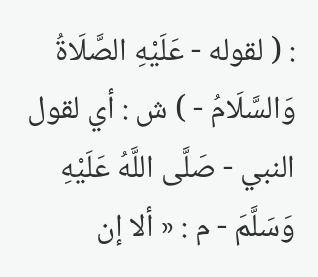: ( لقوله - عَلَيْهِ الصَّلَاةُ وَالسَّلَامُ - ) ش : أي لقول النبي - صَلَّى اللَّهُ عَلَيْهِ وَسَلَّمَ - م : « ألا إن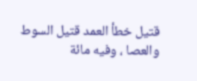قتيل خطأ العمد قتيل السوط والعصا ، وفيه مائة